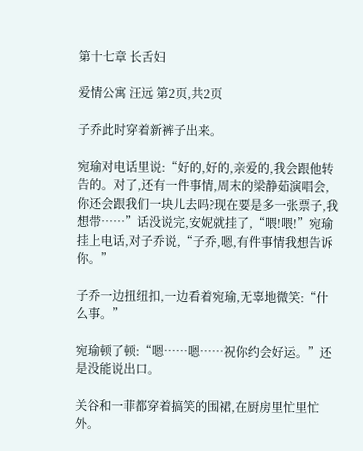第十七章 长舌妇

爱情公寓 汪远 第2页,共2页

子乔此时穿着新裤子出来。

宛瑜对电话里说:“好的,好的,亲爱的,我会跟他转告的。对了,还有一件事情,周末的梁静茹演唱会,你还会跟我们一块儿去吗?现在要是多一张票子,我想带……”话没说完,安妮就挂了,“喂!喂!”宛瑜挂上电话,对子乔说,“子乔,嗯,有件事情我想告诉你。”

子乔一边扭纽扣,一边看着宛瑜,无辜地微笑:“什么事。”

宛瑜顿了顿:“嗯……嗯……祝你约会好运。”还是没能说出口。

关谷和一菲都穿着搞笑的围裙,在厨房里忙里忙外。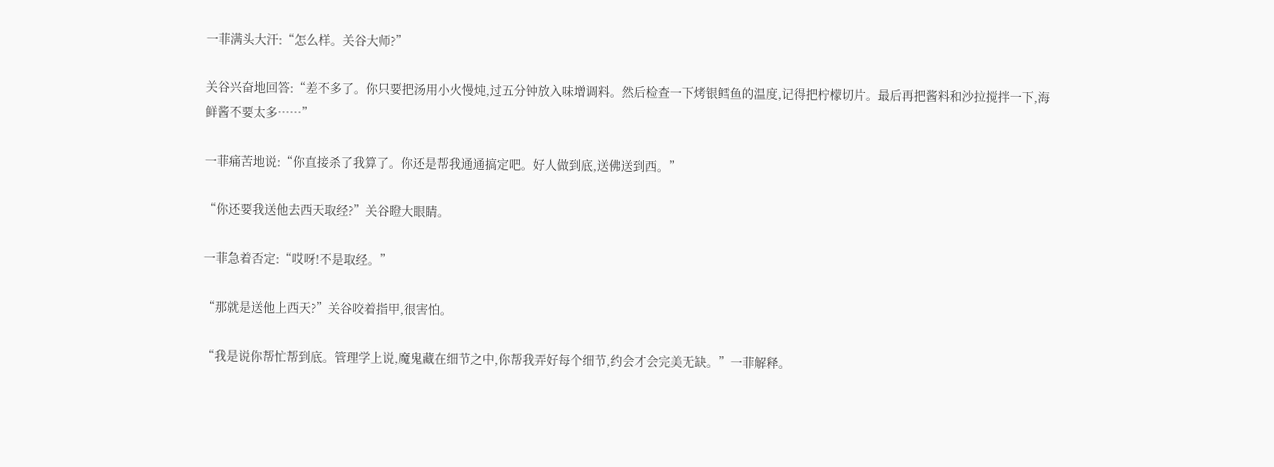一菲满头大汗:“怎么样。关谷大师?”

关谷兴奋地回答:“差不多了。你只要把汤用小火慢炖,过五分钟放入味增调料。然后检查一下烤银鳕鱼的温度,记得把柠檬切片。最后再把酱料和沙拉搅拌一下,海鲜酱不要太多……”

一菲痛苦地说:“你直接杀了我算了。你还是帮我通通搞定吧。好人做到底,送佛送到西。”

“你还要我送他去西天取经?”关谷瞪大眼睛。

一菲急着否定:“哎呀!不是取经。”

“那就是送他上西天?”关谷咬着指甲,很害怕。

“我是说你帮忙帮到底。管理学上说,魔鬼藏在细节之中,你帮我弄好每个细节,约会才会完美无缺。”一菲解释。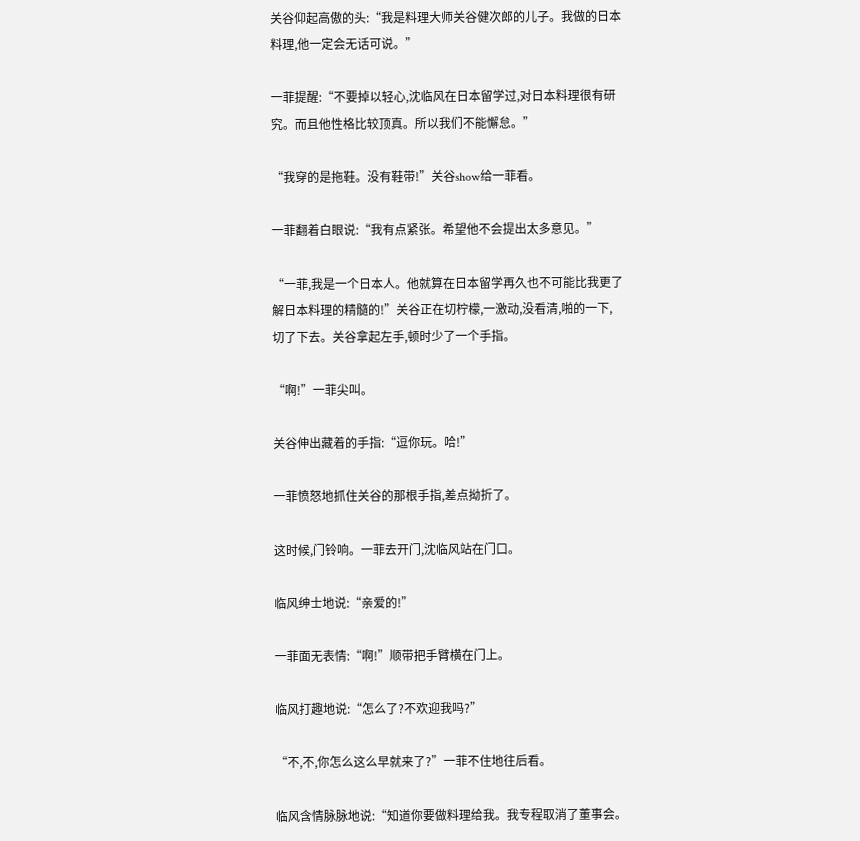关谷仰起高傲的头:“我是料理大师关谷健次郎的儿子。我做的日本料理,他一定会无话可说。”

一菲提醒:“不要掉以轻心,沈临风在日本留学过,对日本料理很有研究。而且他性格比较顶真。所以我们不能懈怠。”

“我穿的是拖鞋。没有鞋带!”关谷show给一菲看。

一菲翻着白眼说:“我有点紧张。希望他不会提出太多意见。”

“一菲,我是一个日本人。他就算在日本留学再久也不可能比我更了解日本料理的精髓的!”关谷正在切柠檬,一激动,没看清,啪的一下,切了下去。关谷拿起左手,顿时少了一个手指。

“啊!”一菲尖叫。

关谷伸出藏着的手指:“逗你玩。哈!”

一菲愤怒地抓住关谷的那根手指,差点拗折了。

这时候,门铃响。一菲去开门,沈临风站在门口。

临风绅士地说:“亲爱的!”

一菲面无表情:“啊!”顺带把手臂横在门上。

临风打趣地说:“怎么了?不欢迎我吗?”

“不,不,你怎么这么早就来了?”一菲不住地往后看。

临风含情脉脉地说:“知道你要做料理给我。我专程取消了董事会。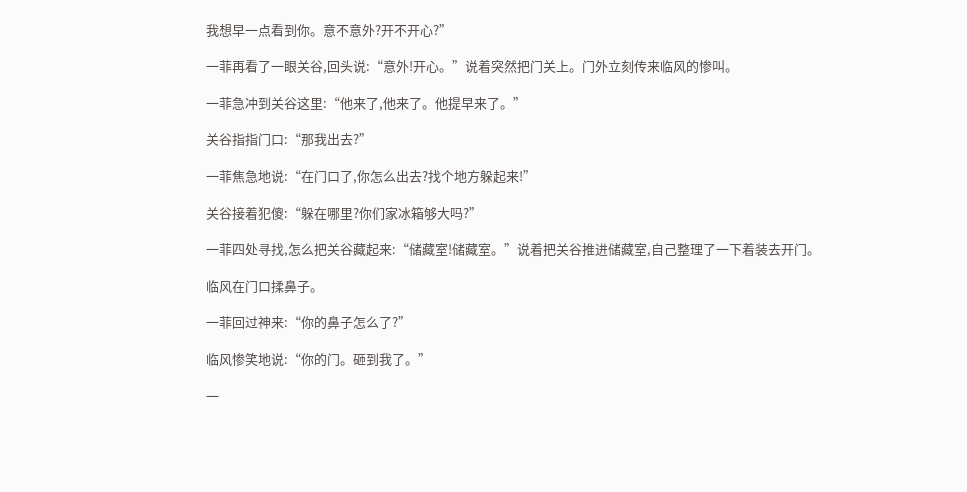我想早一点看到你。意不意外?开不开心?”

一菲再看了一眼关谷,回头说:“意外!开心。”说着突然把门关上。门外立刻传来临风的惨叫。

一菲急冲到关谷这里:“他来了,他来了。他提早来了。”

关谷指指门口:“那我出去?”

一菲焦急地说:“在门口了,你怎么出去?找个地方躲起来!”

关谷接着犯傻:“躲在哪里?你们家冰箱够大吗?”

一菲四处寻找,怎么把关谷藏起来:“储藏室!储藏室。”说着把关谷推进储藏室,自己整理了一下着装去开门。

临风在门口揉鼻子。

一菲回过神来:“你的鼻子怎么了?”

临风惨笑地说:“你的门。砸到我了。”

一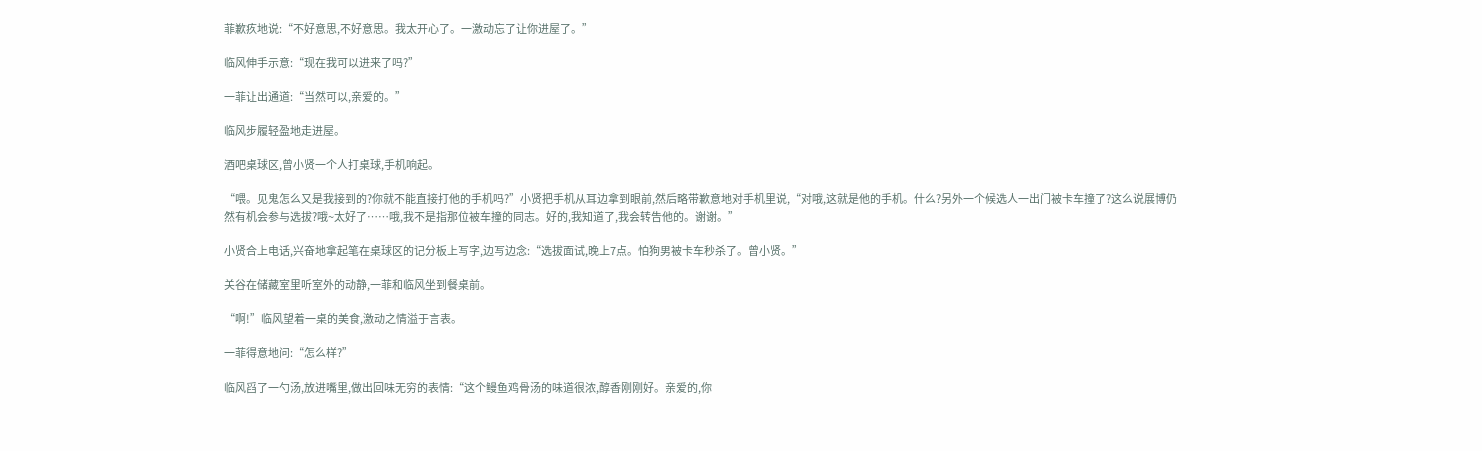菲歉疚地说:“不好意思,不好意思。我太开心了。一激动忘了让你进屋了。”

临风伸手示意:“现在我可以进来了吗?”

一菲让出通道:“当然可以,亲爱的。”

临风步履轻盈地走进屋。

酒吧桌球区,曾小贤一个人打桌球,手机响起。

“喂。见鬼怎么又是我接到的?你就不能直接打他的手机吗?”小贤把手机从耳边拿到眼前,然后略带歉意地对手机里说,“对哦,这就是他的手机。什么?另外一个候选人一出门被卡车撞了?这么说展博仍然有机会参与选拔?哦~太好了……哦,我不是指那位被车撞的同志。好的,我知道了,我会转告他的。谢谢。”

小贤合上电话,兴奋地拿起笔在桌球区的记分板上写字,边写边念:“选拔面试,晚上7点。怕狗男被卡车秒杀了。曾小贤。”

关谷在储藏室里听室外的动静,一菲和临风坐到餐桌前。

“啊!”临风望着一桌的美食,激动之情溢于言表。

一菲得意地问:“怎么样?”

临风舀了一勺汤,放进嘴里,做出回味无穷的表情:“这个鳗鱼鸡骨汤的味道很浓,醇香刚刚好。亲爱的,你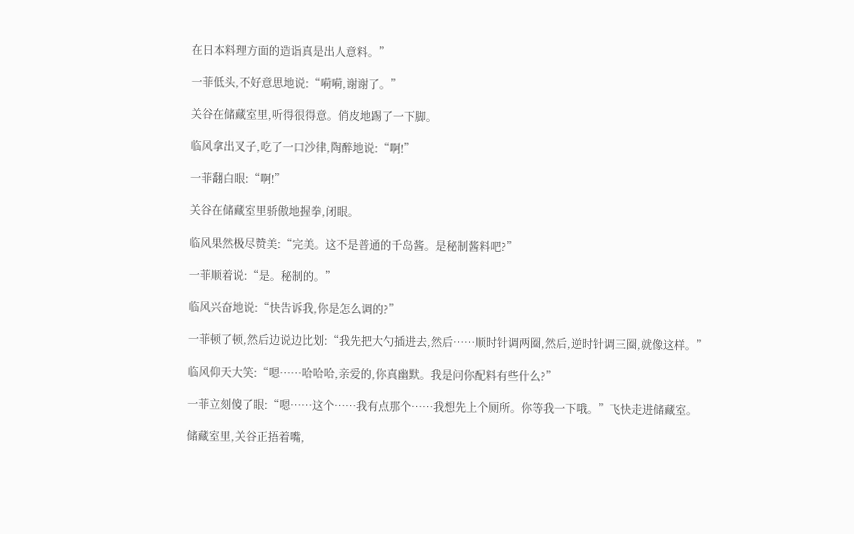在日本料理方面的造诣真是出人意料。”

一菲低头,不好意思地说:“嗬嗬,谢谢了。”

关谷在储藏室里,听得很得意。俏皮地踢了一下脚。

临风拿出叉子,吃了一口沙律,陶醉地说:“啊!”

一菲翻白眼:“啊!”

关谷在储藏室里骄傲地握拳,闭眼。

临风果然极尽赞美:“完美。这不是普通的千岛酱。是秘制酱料吧?”

一菲顺着说:“是。秘制的。”

临风兴奋地说:“快告诉我,你是怎么调的?”

一菲顿了顿,然后边说边比划:“我先把大勺插进去,然后……顺时针调两圈,然后,逆时针调三圈,就像这样。”

临风仰天大笑:“嗯……哈哈哈,亲爱的,你真幽默。我是问你配料有些什么?”

一菲立刻傻了眼:“嗯……这个……我有点那个……我想先上个厕所。你等我一下哦。”飞快走进储藏室。

储藏室里,关谷正捂着嘴,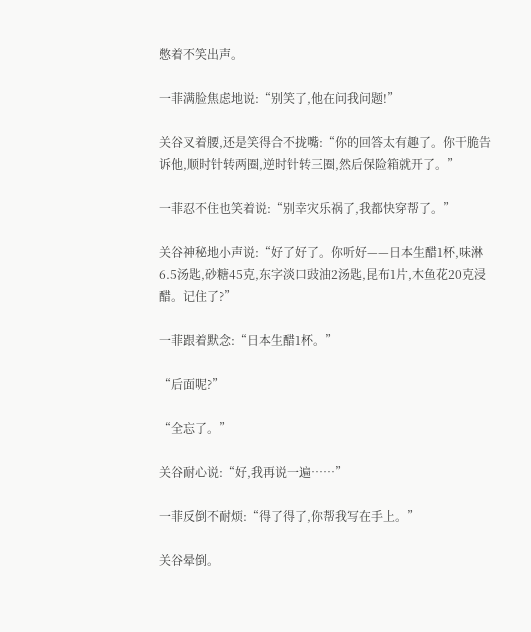憋着不笑出声。

一菲满脸焦虑地说:“别笑了,他在问我问题!”

关谷叉着腰,还是笑得合不拢嘴:“你的回答太有趣了。你干脆告诉他,顺时针转两圈,逆时针转三圈,然后保险箱就开了。”

一菲忍不住也笑着说:“别幸灾乐祸了,我都快穿帮了。”

关谷神秘地小声说:“好了好了。你听好——日本生醋1杯,味淋6.5汤匙,砂糖45克,东字淡口豉油2汤匙,昆布1片,木鱼花20克浸醋。记住了?”

一菲跟着默念:“日本生醋1杯。”

“后面呢?”

“全忘了。”

关谷耐心说:“好,我再说一遍……”

一菲反倒不耐烦:“得了得了,你帮我写在手上。”

关谷晕倒。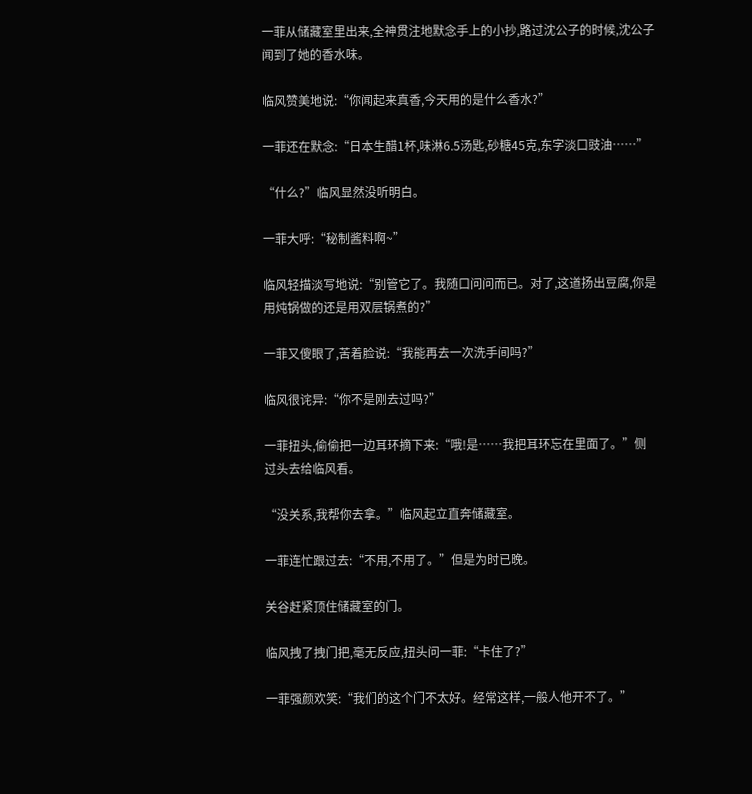一菲从储藏室里出来,全神贯注地默念手上的小抄,路过沈公子的时候,沈公子闻到了她的香水味。

临风赞美地说:“你闻起来真香,今天用的是什么香水?”

一菲还在默念:“日本生醋1杯,味淋6.5汤匙,砂糖45克,东字淡口豉油……”

“什么?”临风显然没听明白。

一菲大呼:“秘制酱料啊~”

临风轻描淡写地说:“别管它了。我随口问问而已。对了,这道扬出豆腐,你是用炖锅做的还是用双层锅煮的?”

一菲又傻眼了,苦着脸说:“我能再去一次洗手间吗?”

临风很诧异:“你不是刚去过吗?”

一菲扭头,偷偷把一边耳环摘下来:“哦!是……我把耳环忘在里面了。”侧过头去给临风看。

“没关系,我帮你去拿。”临风起立直奔储藏室。

一菲连忙跟过去:“不用,不用了。”但是为时已晚。

关谷赶紧顶住储藏室的门。

临风拽了拽门把,毫无反应,扭头问一菲:“卡住了?”

一菲强颜欢笑:“我们的这个门不太好。经常这样,一般人他开不了。”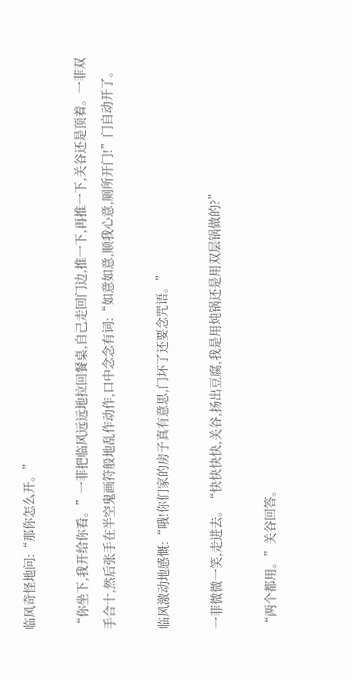临风奇怪地问:“那你怎么开。”

“你坐下,我开给你看。”一菲把临风远远地拉回餐桌,自己走回门边,推一下,再推一下,关谷还是顶着。一菲双手合十,然后张手在半空鬼画符般地乱作动作,口中念念有词:“如意如意,顺我心意,厕所开门!”门自动开了。

临风激动地感慨:“哦!你们家的房子真有意思,门坏了还要念咒语。”

一菲微微一笑,走进去。“快快快快,关谷,扬出豆腐,我是用炖锅还是用双层锅做的?”

“两个都用。”关谷回答。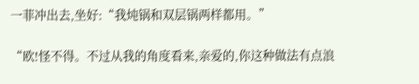一菲冲出去,坐好:“我炖锅和双层锅两样都用。”

“欧!怪不得。不过从我的角度看来,亲爱的,你这种做法有点浪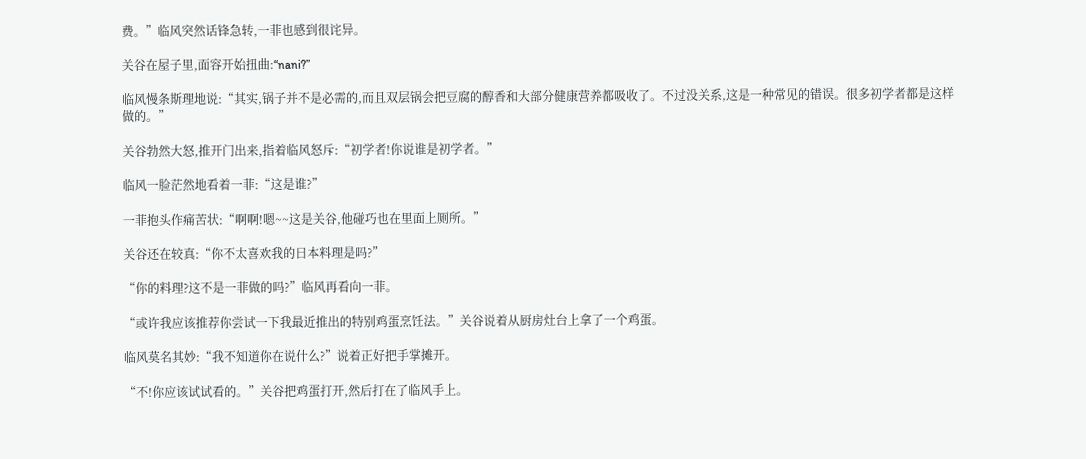费。”临风突然话锋急转,一菲也感到很诧异。

关谷在屋子里,面容开始扭曲:“nani?”

临风慢条斯理地说:“其实,锅子并不是必需的,而且双层锅会把豆腐的醇香和大部分健康营养都吸收了。不过没关系,这是一种常见的错误。很多初学者都是这样做的。”

关谷勃然大怒,推开门出来,指着临风怒斥:“初学者!你说谁是初学者。”

临风一脸茫然地看着一菲:“这是谁?”

一菲抱头作痛苦状:“啊啊!嗯~~这是关谷,他碰巧也在里面上厕所。”

关谷还在较真:“你不太喜欢我的日本料理是吗?”

“你的料理?这不是一菲做的吗?”临风再看向一菲。

“或许我应该推荐你尝试一下我最近推出的特别鸡蛋烹饪法。”关谷说着从厨房灶台上拿了一个鸡蛋。

临风莫名其妙:“我不知道你在说什么?”说着正好把手掌摊开。

“不!你应该试试看的。”关谷把鸡蛋打开,然后打在了临风手上。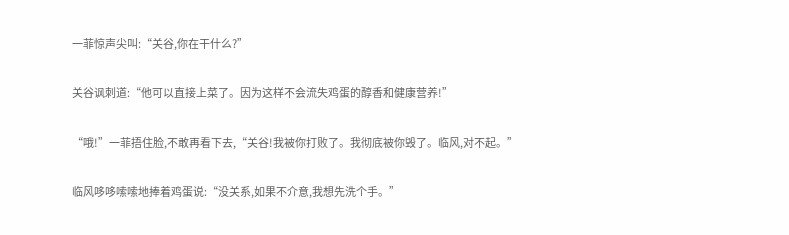一菲惊声尖叫:“关谷,你在干什么?”

关谷讽刺道:“他可以直接上菜了。因为这样不会流失鸡蛋的醇香和健康营养!”

“哦!”一菲捂住脸,不敢再看下去,“关谷!我被你打败了。我彻底被你毁了。临风,对不起。”

临风哆哆嗦嗦地捧着鸡蛋说:“没关系,如果不介意,我想先洗个手。”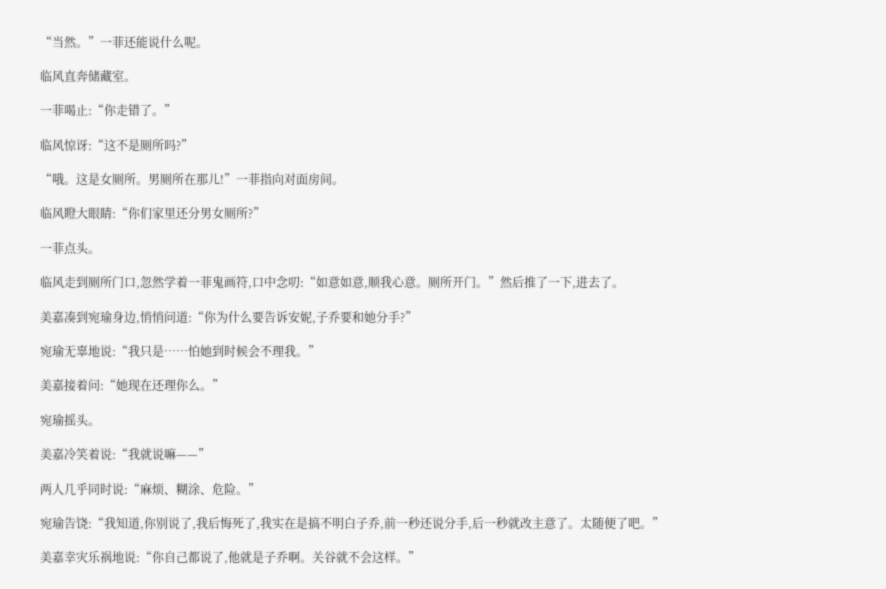“当然。”一菲还能说什么呢。

临风直奔储藏室。

一菲喝止:“你走错了。”

临风惊讶:“这不是厕所吗?”

“哦。这是女厕所。男厕所在那儿!”一菲指向对面房间。

临风瞪大眼睛:“你们家里还分男女厕所?”

一菲点头。

临风走到厕所门口,忽然学着一菲鬼画符,口中念叨:“如意如意,顺我心意。厕所开门。”然后推了一下,进去了。

美嘉凑到宛瑜身边,悄悄问道:“你为什么要告诉安妮,子乔要和她分手?”

宛瑜无辜地说:“我只是……怕她到时候会不理我。”

美嘉接着问:“她现在还理你么。”

宛瑜摇头。

美嘉冷笑着说:“我就说嘛——”

两人几乎同时说:“麻烦、糊涂、危险。”

宛瑜告饶:“我知道,你别说了,我后悔死了,我实在是搞不明白子乔,前一秒还说分手,后一秒就改主意了。太随便了吧。”

美嘉幸灾乐祸地说:“你自己都说了,他就是子乔啊。关谷就不会这样。”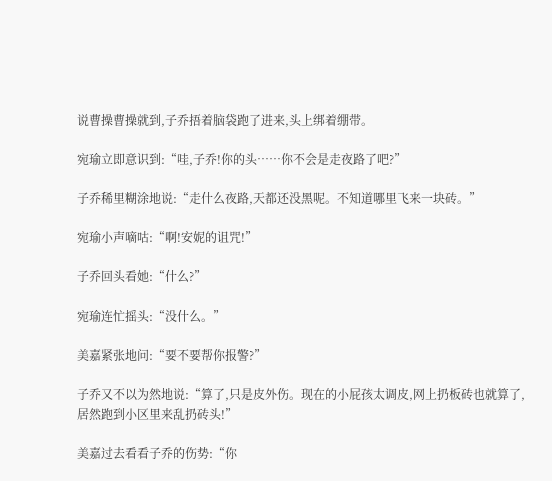说曹操曹操就到,子乔捂着脑袋跑了进来,头上绑着绷带。

宛瑜立即意识到:“哇,子乔!你的头……你不会是走夜路了吧?”

子乔稀里糊涂地说:“走什么夜路,天都还没黑呢。不知道哪里飞来一块砖。”

宛瑜小声嘀咕:“啊!安妮的诅咒!”

子乔回头看她:“什么?”

宛瑜连忙摇头:“没什么。”

美嘉紧张地问:“要不要帮你报警?”

子乔又不以为然地说:“算了,只是皮外伤。现在的小屁孩太调皮,网上扔板砖也就算了,居然跑到小区里来乱扔砖头!”

美嘉过去看看子乔的伤势:“你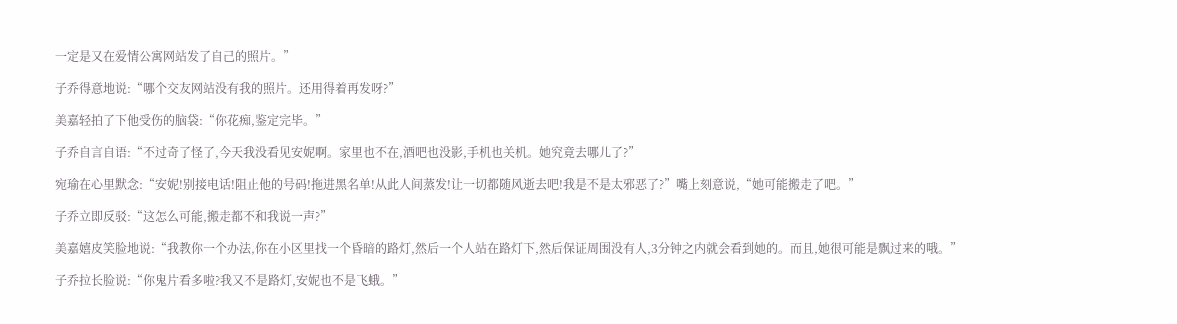一定是又在爱情公寓网站发了自己的照片。”

子乔得意地说:“哪个交友网站没有我的照片。还用得着再发呀?”

美嘉轻拍了下他受伤的脑袋:“你花痴,鉴定完毕。”

子乔自言自语:“不过奇了怪了,今天我没看见安妮啊。家里也不在,酒吧也没影,手机也关机。她究竟去哪儿了?”

宛瑜在心里默念:“安妮!别接电话!阻止他的号码!拖进黑名单!从此人间蒸发!让一切都随风逝去吧!我是不是太邪恶了?”嘴上刻意说,“她可能搬走了吧。”

子乔立即反驳:“这怎么可能,搬走都不和我说一声?”

美嘉嬉皮笑脸地说:“我教你一个办法,你在小区里找一个昏暗的路灯,然后一个人站在路灯下,然后保证周围没有人,3分钟之内就会看到她的。而且,她很可能是飘过来的哦。”

子乔拉长脸说:“你鬼片看多啦?我又不是路灯,安妮也不是飞蛾。”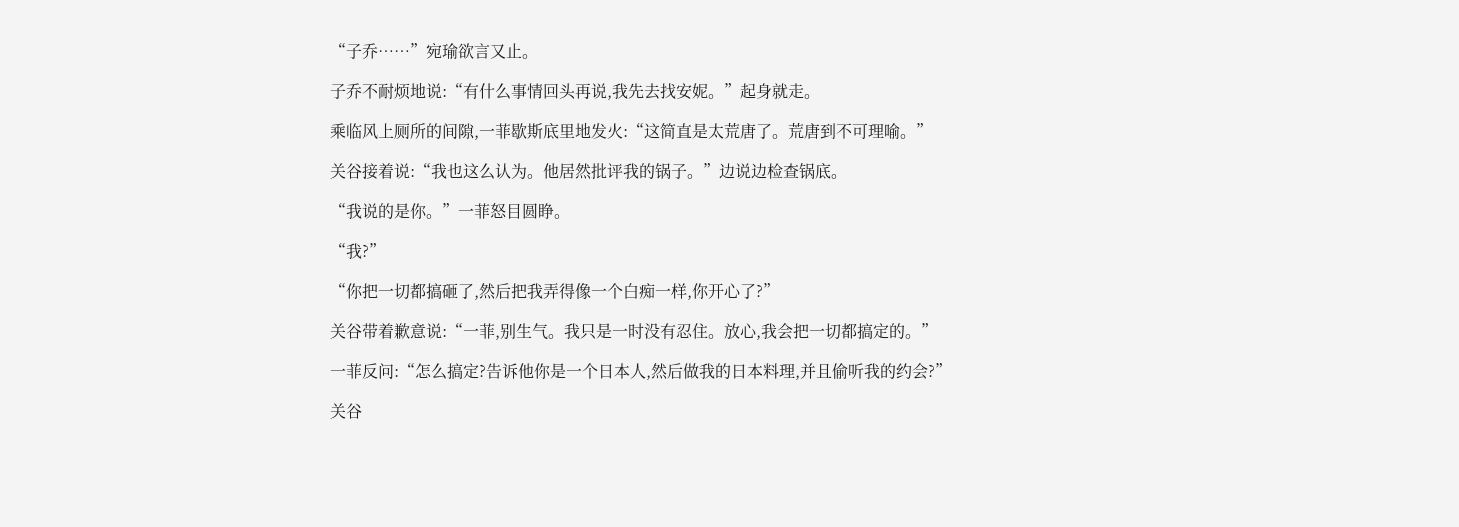“子乔……”宛瑜欲言又止。

子乔不耐烦地说:“有什么事情回头再说,我先去找安妮。”起身就走。

乘临风上厕所的间隙,一菲歇斯底里地发火:“这简直是太荒唐了。荒唐到不可理喻。”

关谷接着说:“我也这么认为。他居然批评我的锅子。”边说边检查锅底。

“我说的是你。”一菲怒目圆睁。

“我?”

“你把一切都搞砸了,然后把我弄得像一个白痴一样,你开心了?”

关谷带着歉意说:“一菲,别生气。我只是一时没有忍住。放心,我会把一切都搞定的。”

一菲反问:“怎么搞定?告诉他你是一个日本人,然后做我的日本料理,并且偷听我的约会?”

关谷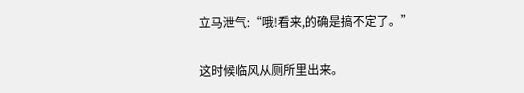立马泄气:“哦!看来,的确是搞不定了。”

这时候临风从厕所里出来。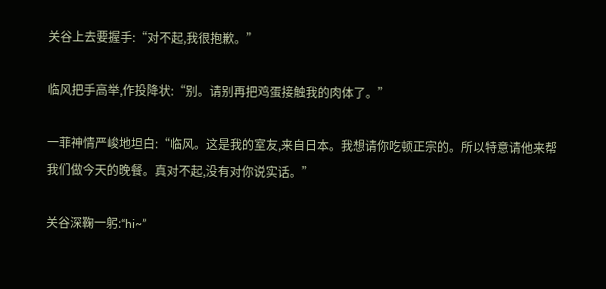关谷上去要握手:“对不起,我很抱歉。”

临风把手高举,作投降状:“别。请别再把鸡蛋接触我的肉体了。”

一菲神情严峻地坦白:“临风。这是我的室友,来自日本。我想请你吃顿正宗的。所以特意请他来帮我们做今天的晚餐。真对不起,没有对你说实话。”

关谷深鞠一躬:“hi~”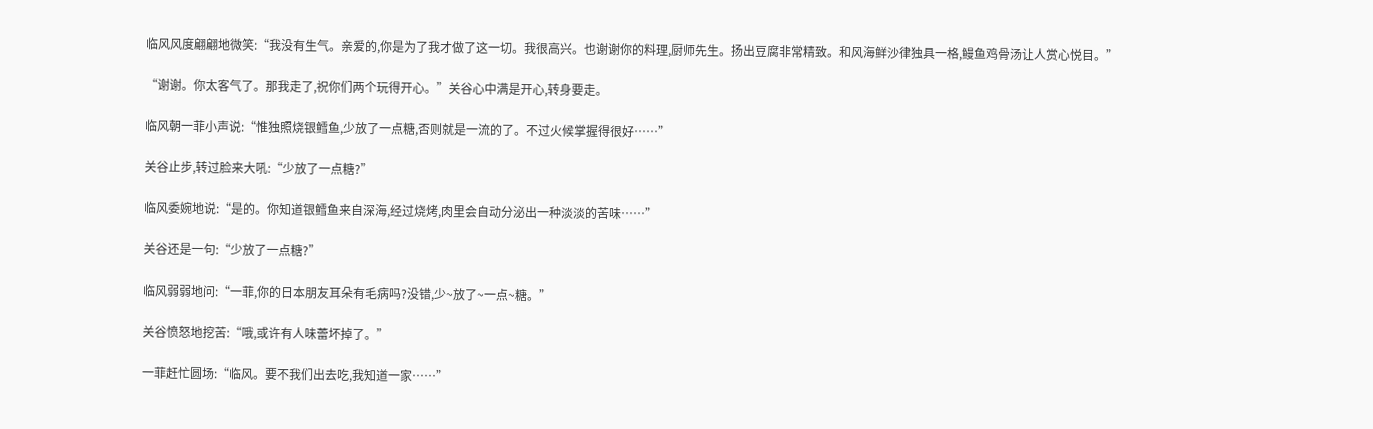临风风度翩翩地微笑:“我没有生气。亲爱的,你是为了我才做了这一切。我很高兴。也谢谢你的料理,厨师先生。扬出豆腐非常精致。和风海鲜沙律独具一格,鳗鱼鸡骨汤让人赏心悦目。”

“谢谢。你太客气了。那我走了,祝你们两个玩得开心。”关谷心中满是开心,转身要走。

临风朝一菲小声说:“惟独照烧银鳕鱼,少放了一点糖,否则就是一流的了。不过火候掌握得很好……”

关谷止步,转过脸来大吼:“少放了一点糖?”

临风委婉地说:“是的。你知道银鳕鱼来自深海,经过烧烤,肉里会自动分泌出一种淡淡的苦味……”

关谷还是一句:“少放了一点糖?”

临风弱弱地问:“一菲,你的日本朋友耳朵有毛病吗?没错,少~放了~一点~糖。”

关谷愤怒地挖苦:“哦,或许有人味蕾坏掉了。”

一菲赶忙圆场:“临风。要不我们出去吃,我知道一家……”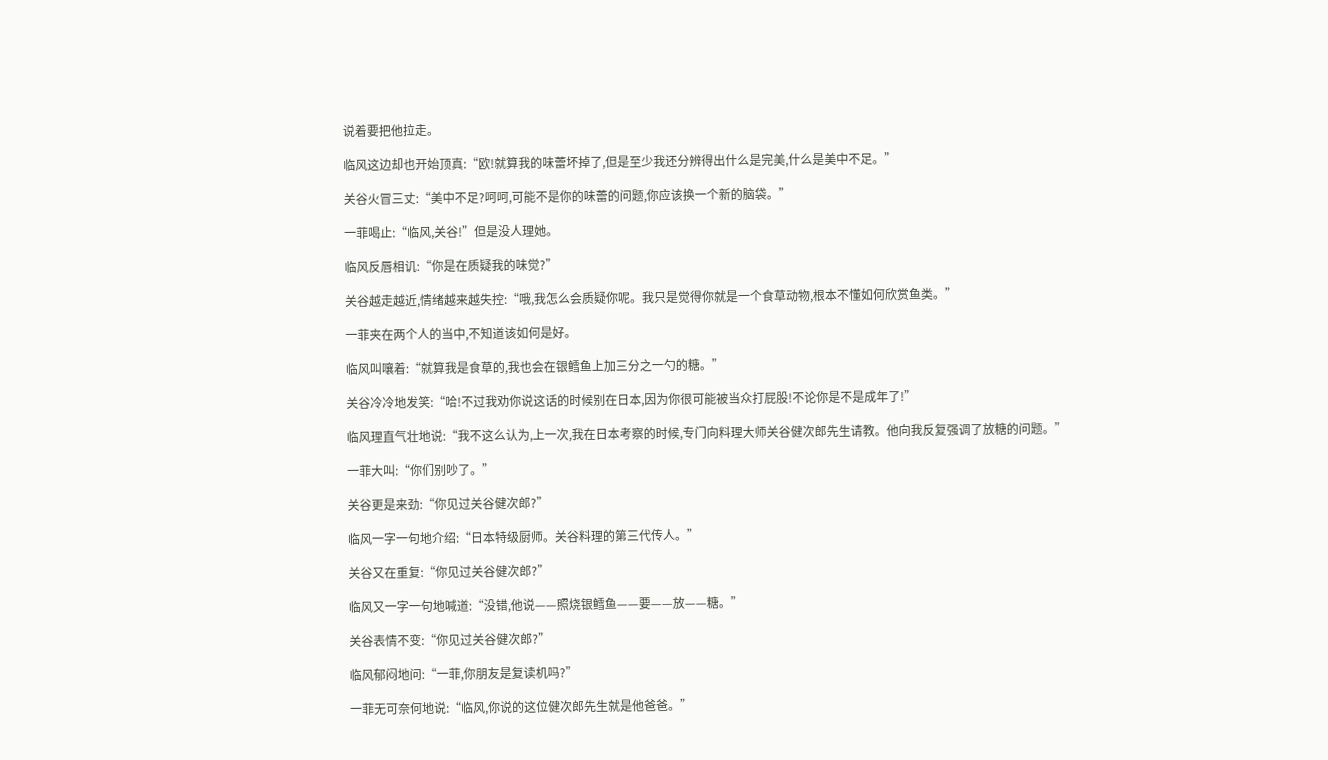说着要把他拉走。

临风这边却也开始顶真:“欧!就算我的味蕾坏掉了,但是至少我还分辨得出什么是完美,什么是美中不足。”

关谷火冒三丈:“美中不足?呵呵,可能不是你的味蕾的问题,你应该换一个新的脑袋。”

一菲喝止:“临风,关谷!”但是没人理她。

临风反唇相讥:“你是在质疑我的味觉?”

关谷越走越近,情绪越来越失控:“哦,我怎么会质疑你呢。我只是觉得你就是一个食草动物,根本不懂如何欣赏鱼类。”

一菲夹在两个人的当中,不知道该如何是好。

临风叫嚷着:“就算我是食草的,我也会在银鳕鱼上加三分之一勺的糖。”

关谷冷冷地发笑:“哈!不过我劝你说这话的时候别在日本,因为你很可能被当众打屁股!不论你是不是成年了!”

临风理直气壮地说:“我不这么认为,上一次,我在日本考察的时候,专门向料理大师关谷健次郎先生请教。他向我反复强调了放糖的问题。”

一菲大叫:“你们别吵了。”

关谷更是来劲:“你见过关谷健次郎?”

临风一字一句地介绍:“日本特级厨师。关谷料理的第三代传人。”

关谷又在重复:“你见过关谷健次郎?”

临风又一字一句地喊道:“没错,他说——照烧银鳕鱼——要——放——糖。”

关谷表情不变:“你见过关谷健次郎?”

临风郁闷地问:“一菲,你朋友是复读机吗?”

一菲无可奈何地说:“临风,你说的这位健次郎先生就是他爸爸。”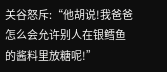关谷怒斥:“他胡说!我爸爸怎么会允许别人在银鳕鱼的酱料里放糖呢!”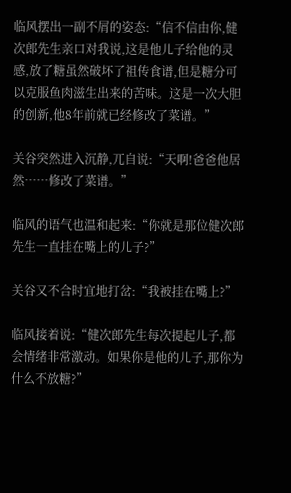临风摆出一副不屑的姿态:“信不信由你,健次郎先生亲口对我说,这是他儿子给他的灵感,放了糖虽然破坏了祖传食谱,但是糖分可以克服鱼肉滋生出来的苦味。这是一次大胆的创新,他8年前就已经修改了菜谱。”

关谷突然进入沉静,兀自说:“天啊!爸爸他居然……修改了菜谱。”

临风的语气也温和起来:“你就是那位健次郎先生一直挂在嘴上的儿子?”

关谷又不合时宜地打岔:“我被挂在嘴上?”

临风接着说:“健次郎先生每次提起儿子,都会情绪非常激动。如果你是他的儿子,那你为什么不放糖?”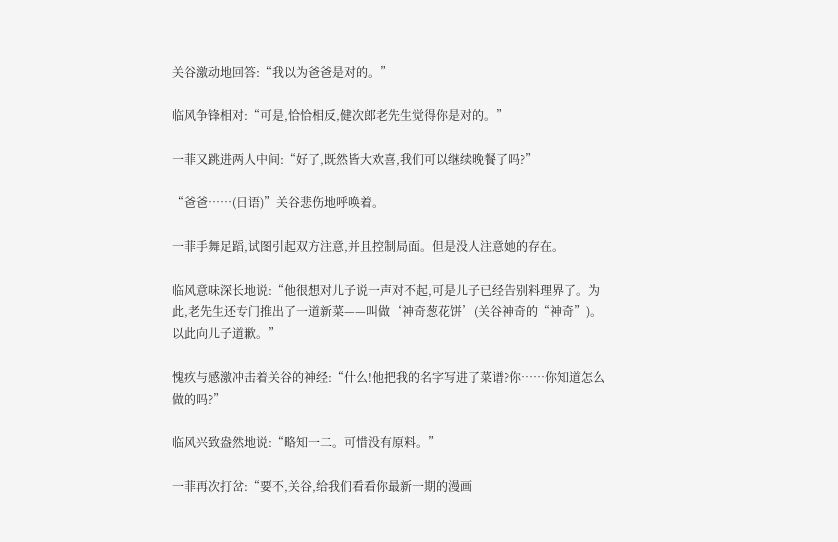关谷激动地回答:“我以为爸爸是对的。”

临风争锋相对:“可是,恰恰相反,健次郎老先生觉得你是对的。”

一菲又跳进两人中间:“好了,既然皆大欢喜,我们可以继续晚餐了吗?”

“爸爸……(日语)”关谷悲伤地呼唤着。

一菲手舞足蹈,试图引起双方注意,并且控制局面。但是没人注意她的存在。

临风意味深长地说:“他很想对儿子说一声对不起,可是儿子已经告别料理界了。为此,老先生还专门推出了一道新菜——叫做‘神奇葱花饼’(关谷神奇的“神奇”)。以此向儿子道歉。”

愧疚与感激冲击着关谷的神经:“什么!他把我的名字写进了菜谱?你……你知道怎么做的吗?”

临风兴致盎然地说:“略知一二。可惜没有原料。”

一菲再次打岔:“要不,关谷,给我们看看你最新一期的漫画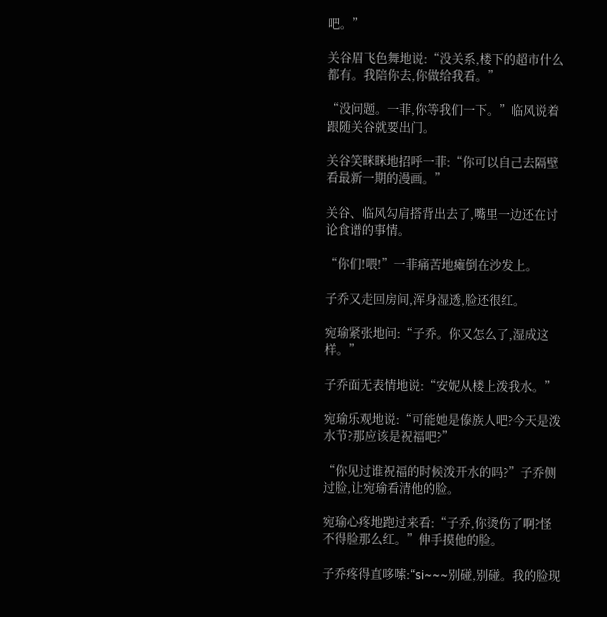吧。”

关谷眉飞色舞地说:“没关系,楼下的超市什么都有。我陪你去,你做给我看。”

“没问题。一菲,你等我们一下。”临风说着跟随关谷就要出门。

关谷笑眯眯地招呼一菲:“你可以自己去隔壁看最新一期的漫画。”

关谷、临风勾肩搭背出去了,嘴里一边还在讨论食谱的事情。

“你们!喂!”一菲痛苦地瘫倒在沙发上。

子乔又走回房间,浑身湿透,脸还很红。

宛瑜紧张地问:“子乔。你又怎么了,湿成这样。”

子乔面无表情地说:“安妮从楼上泼我水。”

宛瑜乐观地说:“可能她是傣族人吧?今天是泼水节?那应该是祝福吧?”

“你见过谁祝福的时候泼开水的吗?”子乔侧过脸,让宛瑜看清他的脸。

宛瑜心疼地跑过来看:“子乔,你烫伤了啊?怪不得脸那么红。”伸手摸他的脸。

子乔疼得直哆嗦:“si~~~别碰,别碰。我的脸现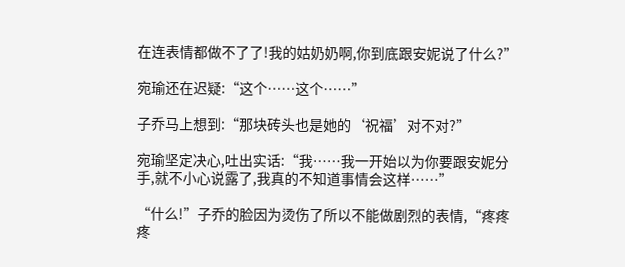在连表情都做不了了!我的姑奶奶啊,你到底跟安妮说了什么?”

宛瑜还在迟疑:“这个……这个……”

子乔马上想到:“那块砖头也是她的‘祝福’对不对?”

宛瑜坚定决心,吐出实话:“我……我一开始以为你要跟安妮分手,就不小心说露了,我真的不知道事情会这样……”

“什么!”子乔的脸因为烫伤了所以不能做剧烈的表情,“疼疼疼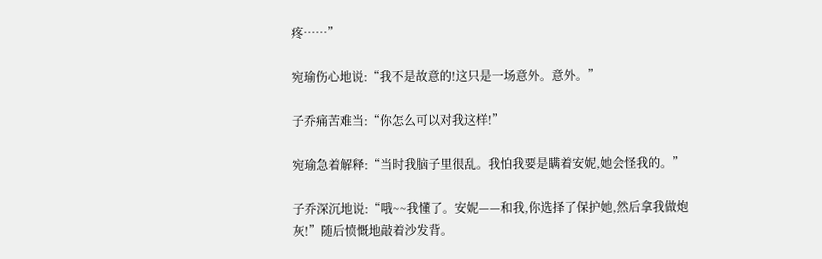疼……”

宛瑜伤心地说:“我不是故意的!这只是一场意外。意外。”

子乔痛苦难当:“你怎么可以对我这样!”

宛瑜急着解释:“当时我脑子里很乱。我怕我要是瞒着安妮,她会怪我的。”

子乔深沉地说:“哦~~我懂了。安妮——和我,你选择了保护她,然后拿我做炮灰!”随后愤慨地敲着沙发背。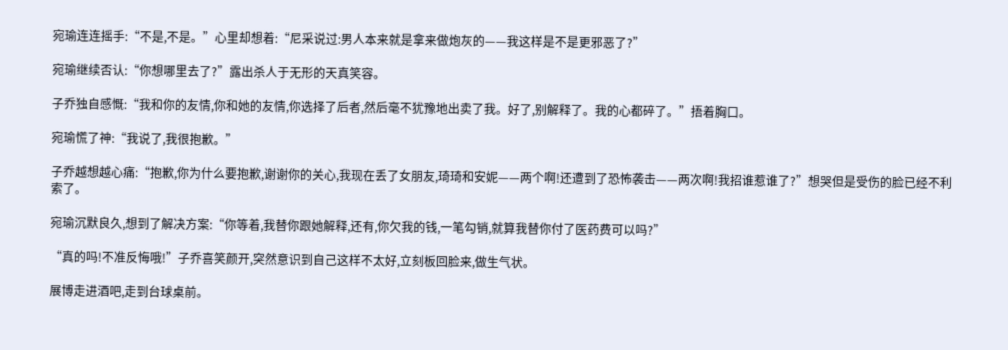宛瑜连连摇手:“不是,不是。”心里却想着:“尼采说过:男人本来就是拿来做炮灰的——我这样是不是更邪恶了?”

宛瑜继续否认:“你想哪里去了?”露出杀人于无形的天真笑容。

子乔独自感慨:“我和你的友情,你和她的友情,你选择了后者,然后毫不犹豫地出卖了我。好了,别解释了。我的心都碎了。”捂着胸口。

宛瑜慌了神:“我说了,我很抱歉。”

子乔越想越心痛:“抱歉,你为什么要抱歉,谢谢你的关心,我现在丢了女朋友,琦琦和安妮——两个啊!还遭到了恐怖袭击——两次啊!我招谁惹谁了?”想哭但是受伤的脸已经不利索了。

宛瑜沉默良久,想到了解决方案:“你等着,我替你跟她解释,还有,你欠我的钱,一笔勾销,就算我替你付了医药费可以吗?”

“真的吗!不准反悔哦!”子乔喜笑颜开,突然意识到自己这样不太好,立刻板回脸来,做生气状。

展博走进酒吧,走到台球桌前。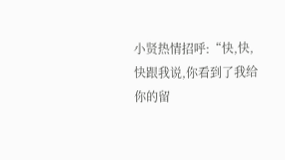小贤热情招呼:“快,快,快跟我说,你看到了我给你的留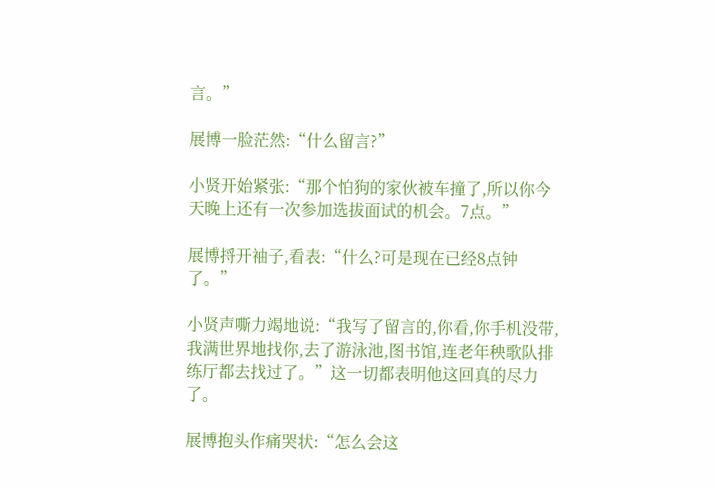言。”

展博一脸茫然:“什么留言?”

小贤开始紧张:“那个怕狗的家伙被车撞了,所以你今天晚上还有一次参加选拔面试的机会。7点。”

展博捋开袖子,看表:“什么?可是现在已经8点钟了。”

小贤声嘶力竭地说:“我写了留言的,你看,你手机没带,我满世界地找你,去了游泳池,图书馆,连老年秧歌队排练厅都去找过了。”这一切都表明他这回真的尽力了。

展博抱头作痛哭状:“怎么会这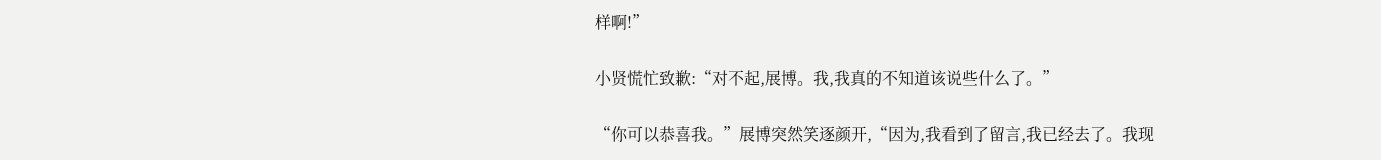样啊!”

小贤慌忙致歉:“对不起,展博。我,我真的不知道该说些什么了。”

“你可以恭喜我。”展博突然笑逐颜开,“因为,我看到了留言,我已经去了。我现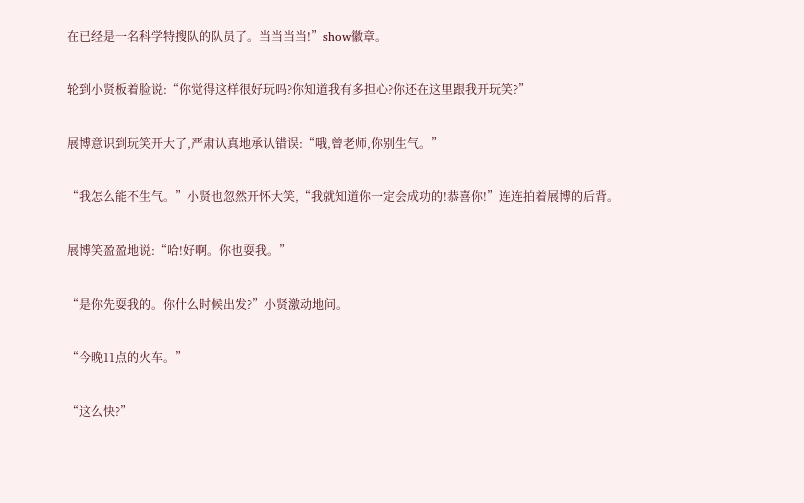在已经是一名科学特搜队的队员了。当当当当!”show徽章。

轮到小贤板着脸说:“你觉得这样很好玩吗?你知道我有多担心?你还在这里跟我开玩笑?”

展博意识到玩笑开大了,严肃认真地承认错误:“哦,曾老师,你别生气。”

“我怎么能不生气。”小贤也忽然开怀大笑,“我就知道你一定会成功的!恭喜你!”连连拍着展博的后背。

展博笑盈盈地说:“哈!好啊。你也耍我。”

“是你先耍我的。你什么时候出发?”小贤激动地问。

“今晚11点的火车。”

“这么快?”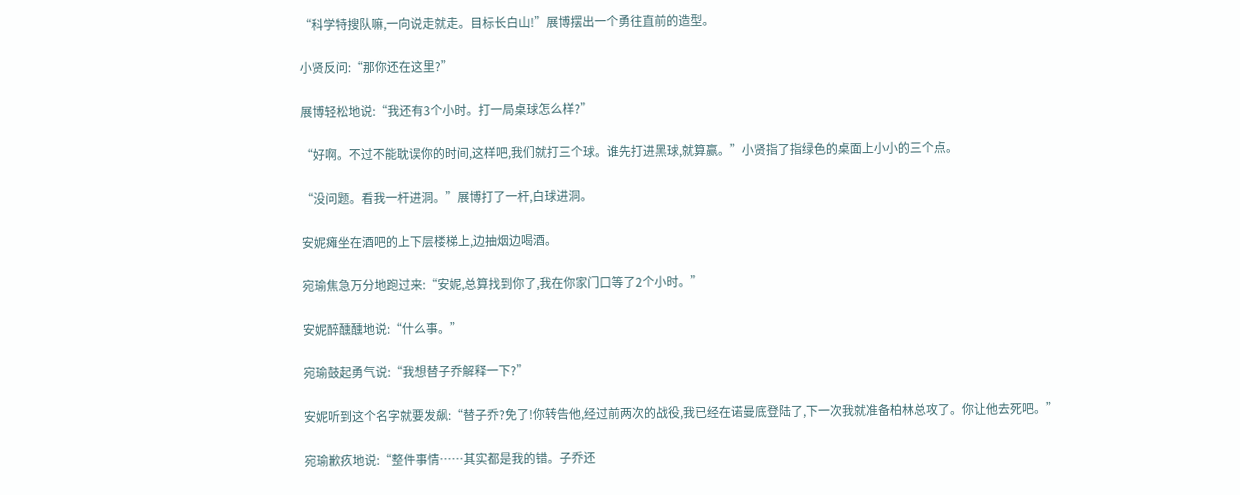“科学特搜队嘛,一向说走就走。目标长白山!”展博摆出一个勇往直前的造型。

小贤反问:“那你还在这里?”

展博轻松地说:“我还有3个小时。打一局桌球怎么样?”

“好啊。不过不能耽误你的时间,这样吧,我们就打三个球。谁先打进黑球,就算赢。”小贤指了指绿色的桌面上小小的三个点。

“没问题。看我一杆进洞。”展博打了一杆,白球进洞。

安妮瘫坐在酒吧的上下层楼梯上,边抽烟边喝酒。

宛瑜焦急万分地跑过来:“安妮,总算找到你了,我在你家门口等了2个小时。”

安妮醉醺醺地说:“什么事。”

宛瑜鼓起勇气说:“我想替子乔解释一下?”

安妮听到这个名字就要发飙:“替子乔?免了!你转告他,经过前两次的战役,我已经在诺曼底登陆了,下一次我就准备柏林总攻了。你让他去死吧。”

宛瑜歉疚地说:“整件事情……其实都是我的错。子乔还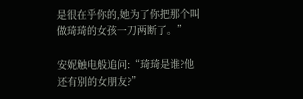是很在乎你的,她为了你把那个叫做琦琦的女孩一刀两断了。”

安妮触电般追问:“琦琦是谁?他还有别的女朋友?”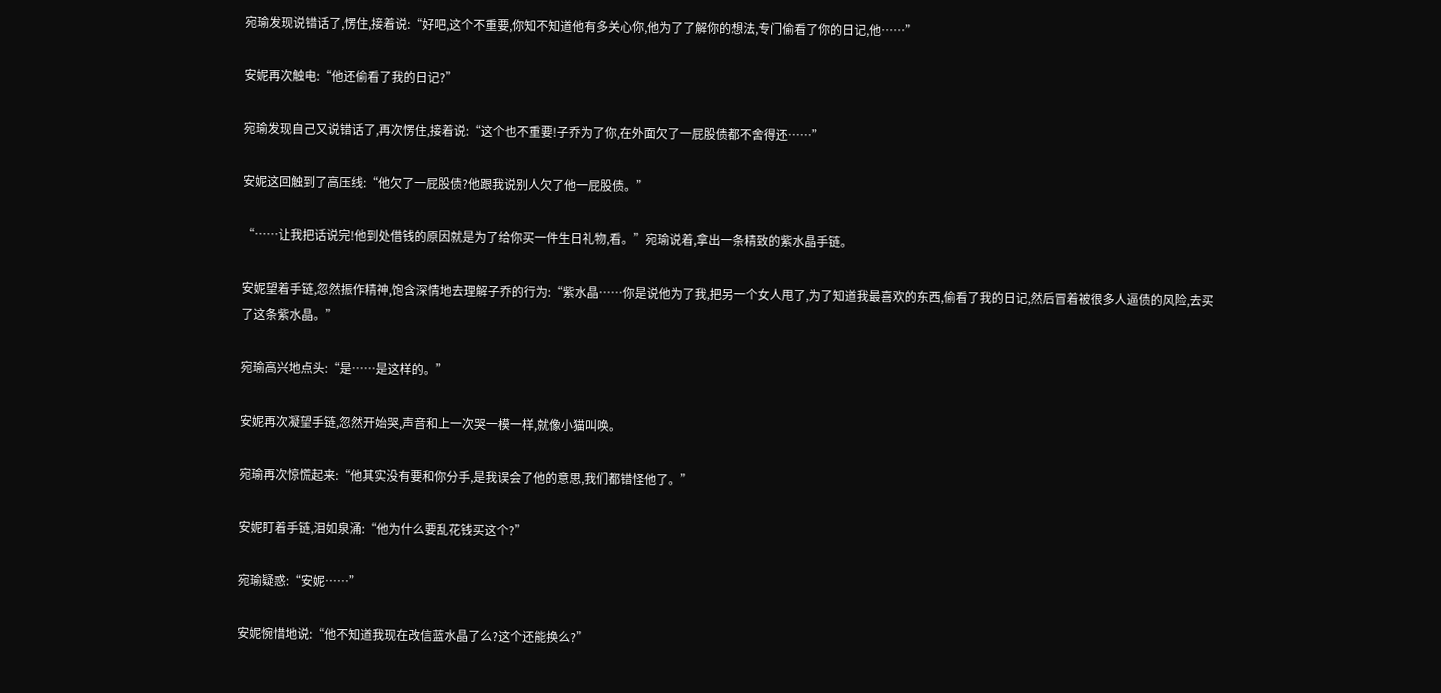宛瑜发现说错话了,愣住,接着说:“好吧,这个不重要,你知不知道他有多关心你,他为了了解你的想法,专门偷看了你的日记,他……”

安妮再次触电:“他还偷看了我的日记?”

宛瑜发现自己又说错话了,再次愣住,接着说:“这个也不重要!子乔为了你,在外面欠了一屁股债都不舍得还……”

安妮这回触到了高压线:“他欠了一屁股债?他跟我说别人欠了他一屁股债。”

“……让我把话说完!他到处借钱的原因就是为了给你买一件生日礼物,看。”宛瑜说着,拿出一条精致的紫水晶手链。

安妮望着手链,忽然振作精神,饱含深情地去理解子乔的行为:“紫水晶……你是说他为了我,把另一个女人甩了,为了知道我最喜欢的东西,偷看了我的日记,然后冒着被很多人逼债的风险,去买了这条紫水晶。”

宛瑜高兴地点头:“是……是这样的。”

安妮再次凝望手链,忽然开始哭,声音和上一次哭一模一样,就像小猫叫唤。

宛瑜再次惊慌起来:“他其实没有要和你分手,是我误会了他的意思,我们都错怪他了。”

安妮盯着手链,泪如泉涌:“他为什么要乱花钱买这个?”

宛瑜疑惑:“安妮……”

安妮惋惜地说:“他不知道我现在改信蓝水晶了么?这个还能换么?”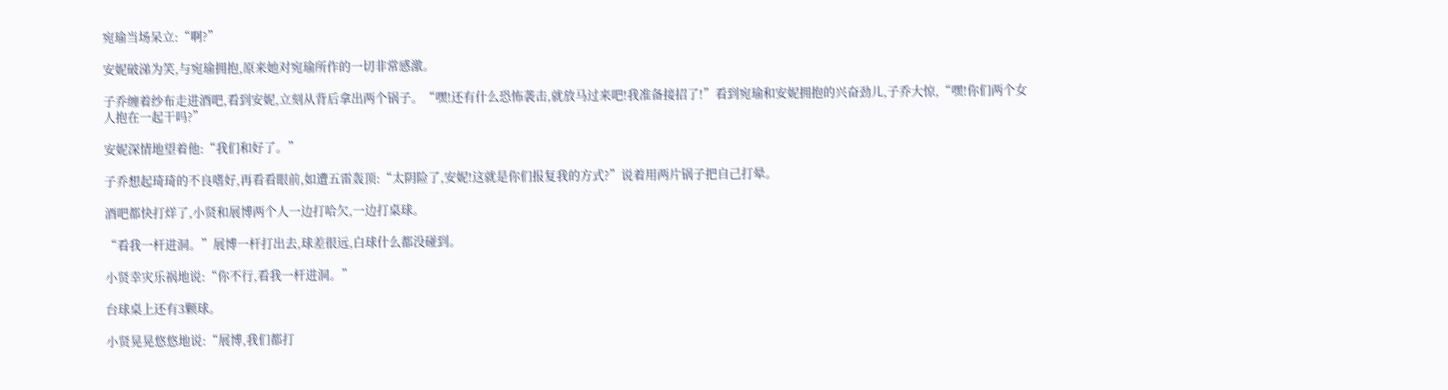宛瑜当场呆立:“啊?”

安妮破涕为笑,与宛瑜拥抱,原来她对宛瑜所作的一切非常感激。

子乔缠着纱布走进酒吧,看到安妮,立刻从背后拿出两个锅子。“嘿!还有什么恐怖袭击,就放马过来吧!我准备接招了!”看到宛瑜和安妮拥抱的兴奋劲儿,子乔大惊,“嘿!你们两个女人抱在一起干吗?”

安妮深情地望着他:“我们和好了。”

子乔想起琦琦的不良嗜好,再看看眼前,如遭五雷轰顶:“太阴险了,安妮!这就是你们报复我的方式?”说着用两片锅子把自己打晕。

酒吧都快打烊了,小贤和展博两个人一边打哈欠,一边打桌球。

“看我一杆进洞。”展博一杆打出去,球差很远,白球什么都没碰到。

小贤幸灾乐祸地说:“你不行,看我一杆进洞。”

台球桌上还有3颗球。

小贤晃晃悠悠地说:“展博,我们都打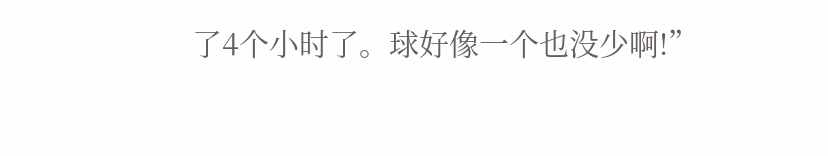了4个小时了。球好像一个也没少啊!”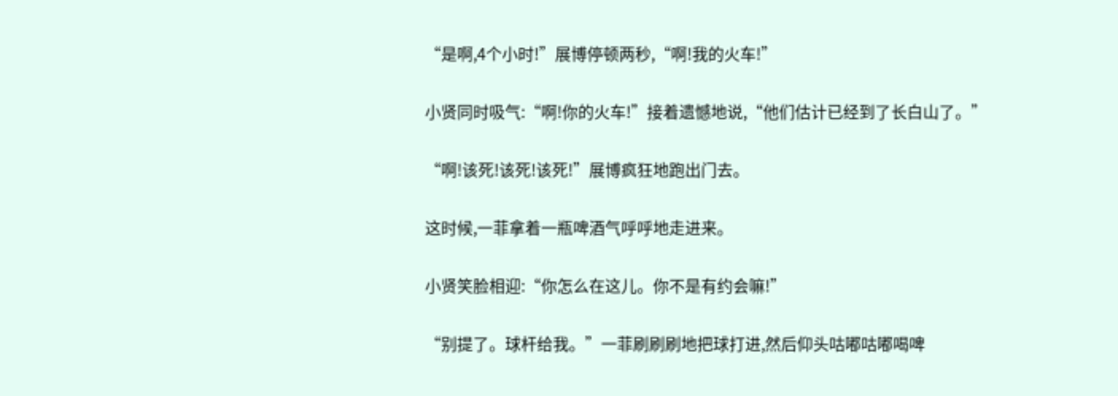“是啊,4个小时!”展博停顿两秒,“啊!我的火车!”

小贤同时吸气:“啊!你的火车!”接着遗憾地说,“他们估计已经到了长白山了。”

“啊!该死!该死!该死!”展博疯狂地跑出门去。

这时候,一菲拿着一瓶啤酒气呼呼地走进来。

小贤笑脸相迎:“你怎么在这儿。你不是有约会嘛!”

“别提了。球杆给我。”一菲刷刷刷地把球打进,然后仰头咕嘟咕嘟喝啤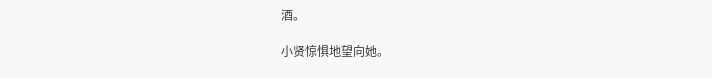酒。

小贤惊惧地望向她。